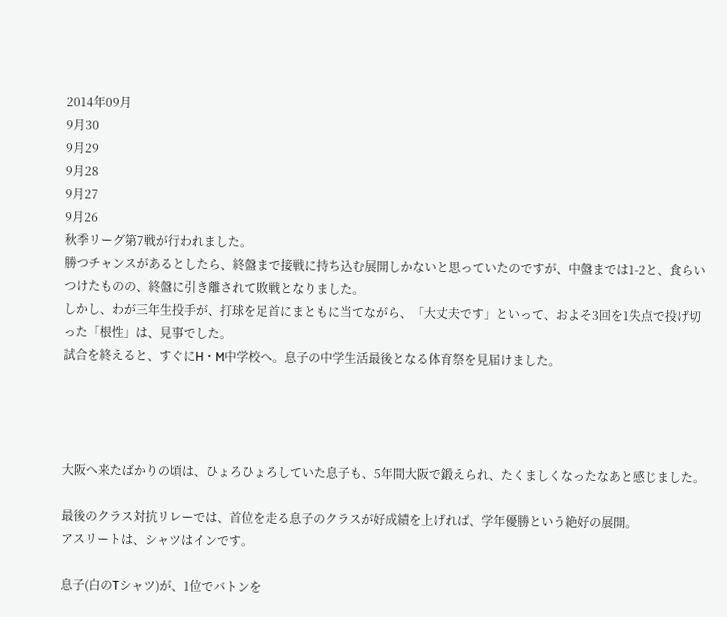2014年09月
9月30
9月29
9月28
9月27
9月26
秋季リーグ第7戦が行われました。
勝つチャンスがあるとしたら、終盤まで接戦に持ち込む展開しかないと思っていたのですが、中盤までは1-2と、食らいつけたものの、終盤に引き離されて敗戦となりました。
しかし、わが三年生投手が、打球を足首にまともに当てながら、「大丈夫です」といって、およそ3回を1失点で投げ切った「根性」は、見事でした。
試合を終えると、すぐにH・M中学校へ。息子の中学生活最後となる体育祭を見届けました。




大阪へ来たばかりの頃は、ひょろひょろしていた息子も、5年間大阪で鍛えられ、たくましくなったなあと感じました。

最後のクラス対抗リレーでは、首位を走る息子のクラスが好成績を上げれば、学年優勝という絶好の展開。
アスリートは、シャツはインです。

息子(白のTシャツ)が、1位でバトンを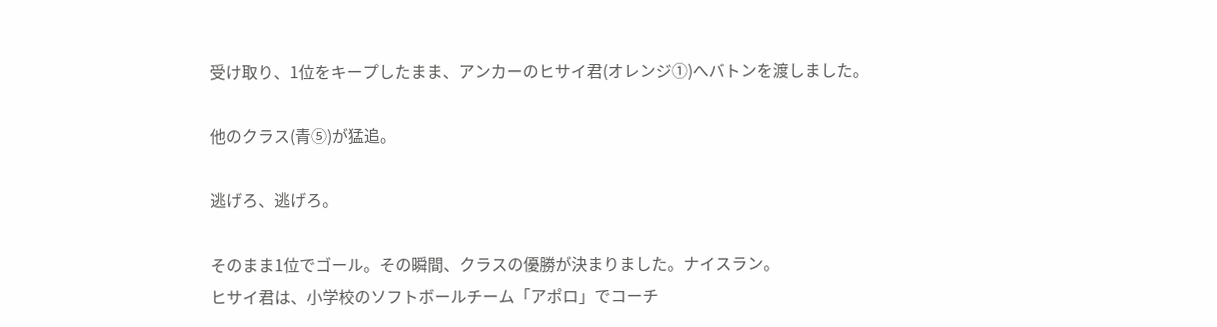受け取り、1位をキープしたまま、アンカーのヒサイ君(オレンジ①)へバトンを渡しました。

他のクラス(青⑤)が猛追。

逃げろ、逃げろ。

そのまま1位でゴール。その瞬間、クラスの優勝が決まりました。ナイスラン。
ヒサイ君は、小学校のソフトボールチーム「アポロ」でコーチ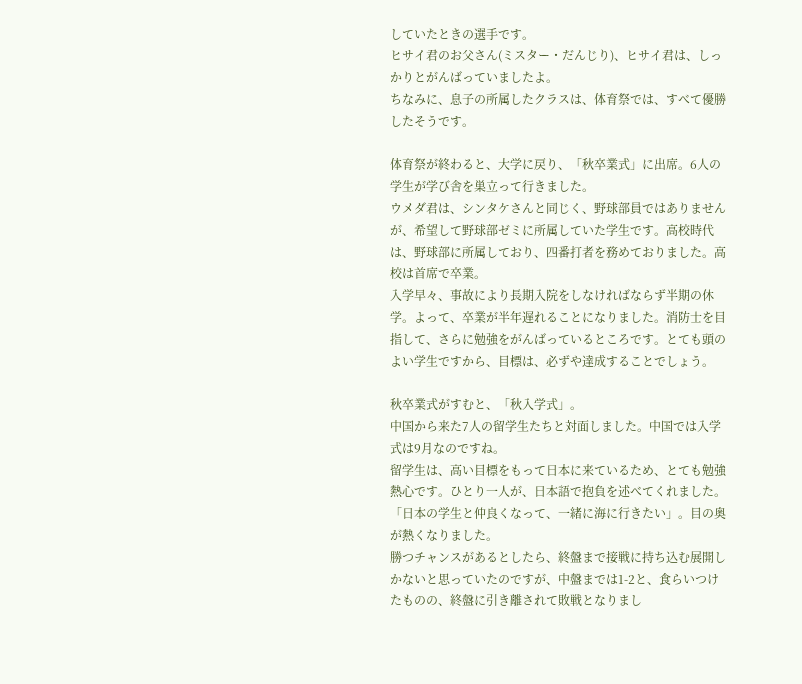していたときの選手です。
ヒサイ君のお父さん(ミスター・だんじり)、ヒサイ君は、しっかりとがんばっていましたよ。
ちなみに、息子の所属したクラスは、体育祭では、すべて優勝したそうです。

体育祭が終わると、大学に戻り、「秋卒業式」に出席。6人の学生が学び舎を巣立って行きました。
ウメダ君は、シンタケさんと同じく、野球部員ではありませんが、希望して野球部ゼミに所属していた学生です。高校時代は、野球部に所属しており、四番打者を務めておりました。高校は首席で卒業。
入学早々、事故により長期入院をしなければならず半期の休学。よって、卒業が半年遅れることになりました。消防士を目指して、さらに勉強をがんばっているところです。とても頭のよい学生ですから、目標は、必ずや達成することでしょう。

秋卒業式がすむと、「秋入学式」。
中国から来た7人の留学生たちと対面しました。中国では入学式は9月なのですね。
留学生は、高い目標をもって日本に来ているため、とても勉強熱心です。ひとり一人が、日本語で抱負を述べてくれました。「日本の学生と仲良くなって、一緒に海に行きたい」。目の奥が熱くなりました。
勝つチャンスがあるとしたら、終盤まで接戦に持ち込む展開しかないと思っていたのですが、中盤までは1-2と、食らいつけたものの、終盤に引き離されて敗戦となりまし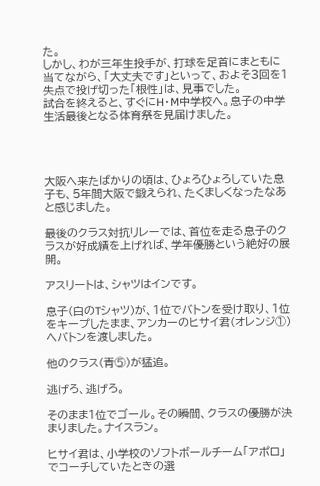た。
しかし、わが三年生投手が、打球を足首にまともに当てながら、「大丈夫です」といって、およそ3回を1失点で投げ切った「根性」は、見事でした。
試合を終えると、すぐにH・M中学校へ。息子の中学生活最後となる体育祭を見届けました。




大阪へ来たばかりの頃は、ひょろひょろしていた息子も、5年間大阪で鍛えられ、たくましくなったなあと感じました。

最後のクラス対抗リレーでは、首位を走る息子のクラスが好成績を上げれば、学年優勝という絶好の展開。

アスリートは、シャツはインです。

息子(白のTシャツ)が、1位でバトンを受け取り、1位をキープしたまま、アンカーのヒサイ君(オレンジ①)へバトンを渡しました。

他のクラス(青⑤)が猛追。

逃げろ、逃げろ。

そのまま1位でゴール。その瞬間、クラスの優勝が決まりました。ナイスラン。

ヒサイ君は、小学校のソフトボールチーム「アポロ」でコーチしていたときの選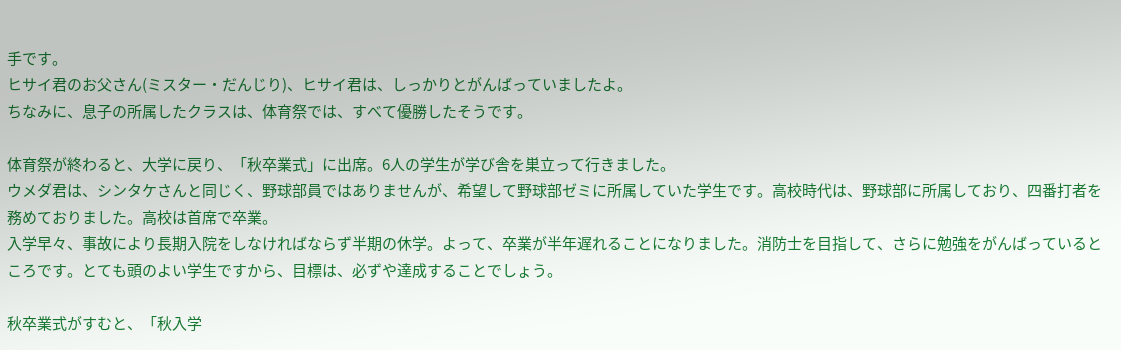手です。
ヒサイ君のお父さん(ミスター・だんじり)、ヒサイ君は、しっかりとがんばっていましたよ。
ちなみに、息子の所属したクラスは、体育祭では、すべて優勝したそうです。

体育祭が終わると、大学に戻り、「秋卒業式」に出席。6人の学生が学び舎を巣立って行きました。
ウメダ君は、シンタケさんと同じく、野球部員ではありませんが、希望して野球部ゼミに所属していた学生です。高校時代は、野球部に所属しており、四番打者を務めておりました。高校は首席で卒業。
入学早々、事故により長期入院をしなければならず半期の休学。よって、卒業が半年遅れることになりました。消防士を目指して、さらに勉強をがんばっているところです。とても頭のよい学生ですから、目標は、必ずや達成することでしょう。

秋卒業式がすむと、「秋入学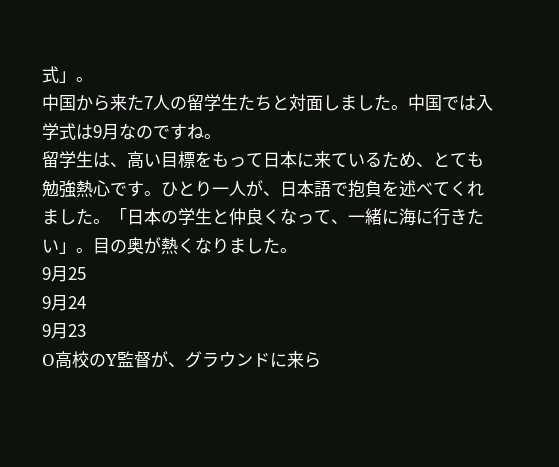式」。
中国から来た7人の留学生たちと対面しました。中国では入学式は9月なのですね。
留学生は、高い目標をもって日本に来ているため、とても勉強熱心です。ひとり一人が、日本語で抱負を述べてくれました。「日本の学生と仲良くなって、一緒に海に行きたい」。目の奥が熱くなりました。
9月25
9月24
9月23
O高校のY監督が、グラウンドに来ら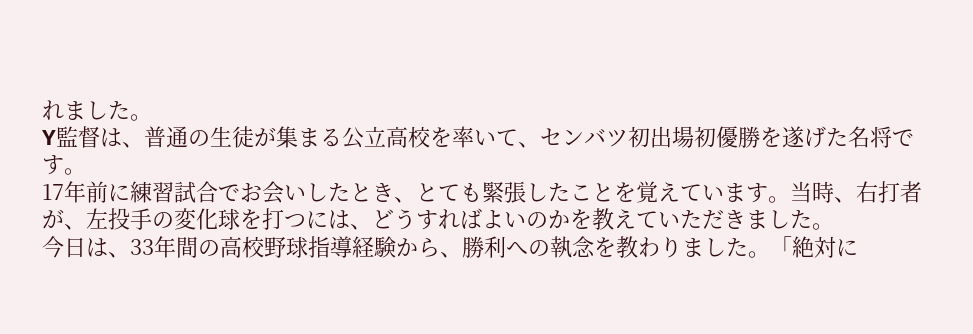れました。
Y監督は、普通の生徒が集まる公立高校を率いて、センバツ初出場初優勝を遂げた名将です。
17年前に練習試合でお会いしたとき、とても緊張したことを覚えています。当時、右打者が、左投手の変化球を打つには、どうすればよいのかを教えていただきました。
今日は、33年間の高校野球指導経験から、勝利への執念を教わりました。「絶対に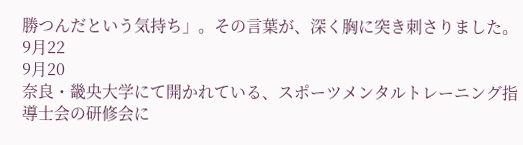勝つんだという気持ち」。その言葉が、深く胸に突き刺さりました。
9月22
9月20
奈良・畿央大学にて開かれている、スポーツメンタルトレーニング指導士会の研修会に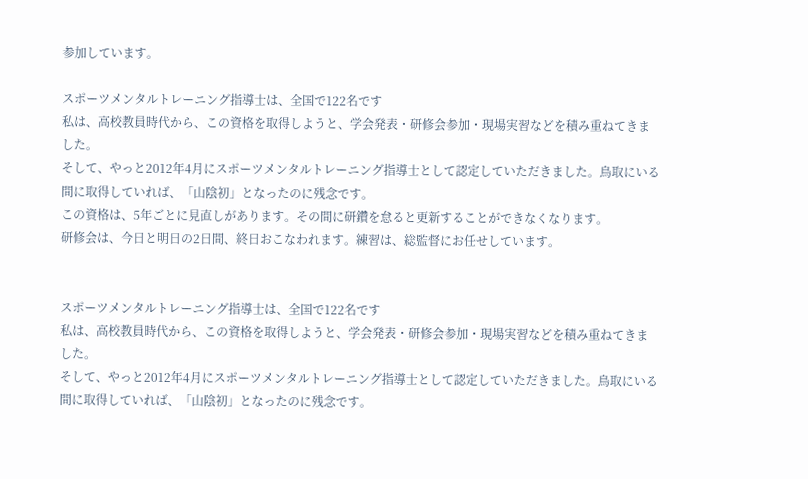参加しています。

スポーツメンタルトレーニング指導士は、全国で122名です
私は、高校教員時代から、この資格を取得しようと、学会発表・研修会参加・現場実習などを積み重ねてきました。
そして、やっと2012年4月にスポーツメンタルトレーニング指導士として認定していただきました。鳥取にいる間に取得していれば、「山陰初」となったのに残念です。
この資格は、5年ごとに見直しがあります。その間に研鑽を怠ると更新することができなくなります。
研修会は、今日と明日の2日間、終日おこなわれます。練習は、総監督にお任せしています。


スポーツメンタルトレーニング指導士は、全国で122名です
私は、高校教員時代から、この資格を取得しようと、学会発表・研修会参加・現場実習などを積み重ねてきました。
そして、やっと2012年4月にスポーツメンタルトレーニング指導士として認定していただきました。鳥取にいる間に取得していれば、「山陰初」となったのに残念です。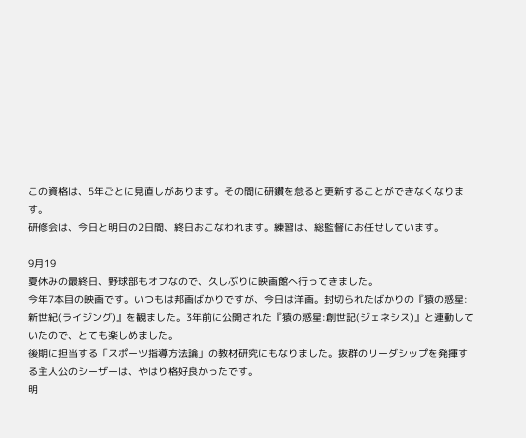この資格は、5年ごとに見直しがあります。その間に研鑽を怠ると更新することができなくなります。
研修会は、今日と明日の2日間、終日おこなわれます。練習は、総監督にお任せしています。

9月19
夏休みの最終日、野球部もオフなので、久しぶりに映画館へ行ってきました。
今年7本目の映画です。いつもは邦画ばかりですが、今日は洋画。封切られたばかりの『猿の惑星:新世紀(ライジング)』を観ました。3年前に公開された『猿の惑星:創世記(ジェネシス)』と連動していたので、とても楽しめました。
後期に担当する「スポーツ指導方法論」の教材研究にもなりました。抜群のリーダシップを発揮する主人公のシーザーは、やはり格好良かったです。
明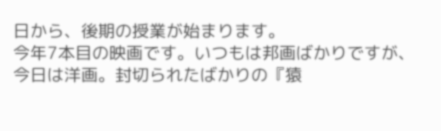日から、後期の授業が始まります。
今年7本目の映画です。いつもは邦画ばかりですが、今日は洋画。封切られたばかりの『猿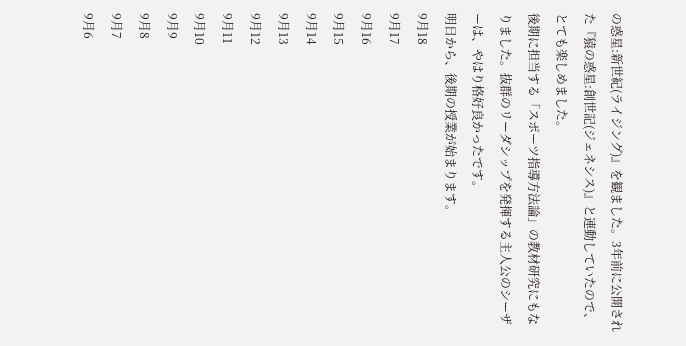の惑星:新世紀(ライジング)』を観ました。3年前に公開された『猿の惑星:創世記(ジェネシス)』と連動していたので、とても楽しめました。
後期に担当する「スポーツ指導方法論」の教材研究にもなりました。抜群のリーダシップを発揮する主人公のシーザーは、やはり格好良かったです。
明日から、後期の授業が始まります。
9月18
9月17
9月16
9月15
9月14
9月13
9月12
9月11
9月10
9月9
9月8
9月7
9月6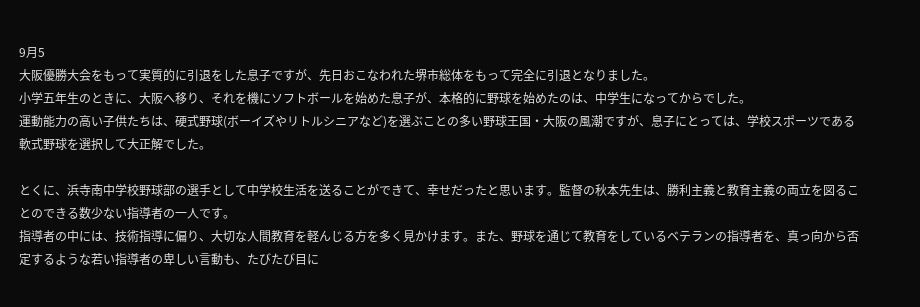9月5
大阪優勝大会をもって実質的に引退をした息子ですが、先日おこなわれた堺市総体をもって完全に引退となりました。
小学五年生のときに、大阪へ移り、それを機にソフトボールを始めた息子が、本格的に野球を始めたのは、中学生になってからでした。
運動能力の高い子供たちは、硬式野球(ボーイズやリトルシニアなど)を選ぶことの多い野球王国・大阪の風潮ですが、息子にとっては、学校スポーツである軟式野球を選択して大正解でした。

とくに、浜寺南中学校野球部の選手として中学校生活を送ることができて、幸せだったと思います。監督の秋本先生は、勝利主義と教育主義の両立を図ることのできる数少ない指導者の一人です。
指導者の中には、技術指導に偏り、大切な人間教育を軽んじる方を多く見かけます。また、野球を通じて教育をしているベテランの指導者を、真っ向から否定するような若い指導者の卑しい言動も、たびたび目に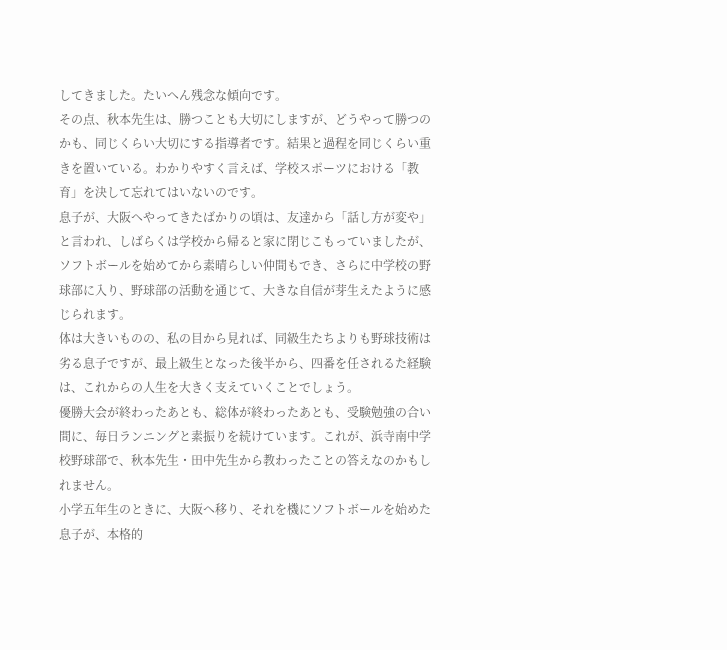してきました。たいへん残念な傾向です。
その点、秋本先生は、勝つことも大切にしますが、どうやって勝つのかも、同じくらい大切にする指導者です。結果と過程を同じくらい重きを置いている。わかりやすく言えば、学校スポーツにおける「教育」を決して忘れてはいないのです。
息子が、大阪へやってきたばかりの頃は、友達から「話し方が変や」と言われ、しばらくは学校から帰ると家に閉じこもっていましたが、ソフトボールを始めてから素晴らしい仲間もでき、さらに中学校の野球部に入り、野球部の活動を通じて、大きな自信が芽生えたように感じられます。
体は大きいものの、私の目から見れば、同級生たちよりも野球技術は劣る息子ですが、最上級生となった後半から、四番を任されるた経験は、これからの人生を大きく支えていくことでしょう。
優勝大会が終わったあとも、総体が終わったあとも、受験勉強の合い間に、毎日ランニングと素振りを続けています。これが、浜寺南中学校野球部で、秋本先生・田中先生から教わったことの答えなのかもしれません。
小学五年生のときに、大阪へ移り、それを機にソフトボールを始めた息子が、本格的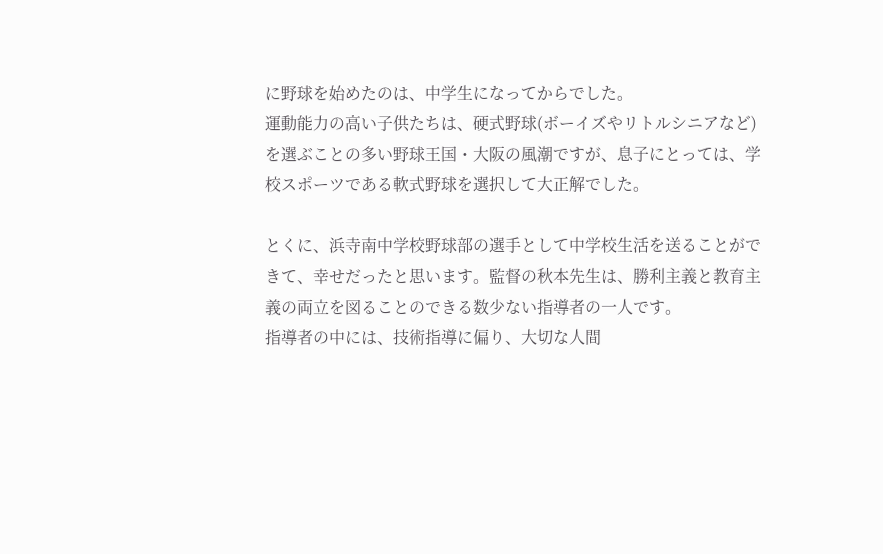に野球を始めたのは、中学生になってからでした。
運動能力の高い子供たちは、硬式野球(ボーイズやリトルシニアなど)を選ぶことの多い野球王国・大阪の風潮ですが、息子にとっては、学校スポーツである軟式野球を選択して大正解でした。

とくに、浜寺南中学校野球部の選手として中学校生活を送ることができて、幸せだったと思います。監督の秋本先生は、勝利主義と教育主義の両立を図ることのできる数少ない指導者の一人です。
指導者の中には、技術指導に偏り、大切な人間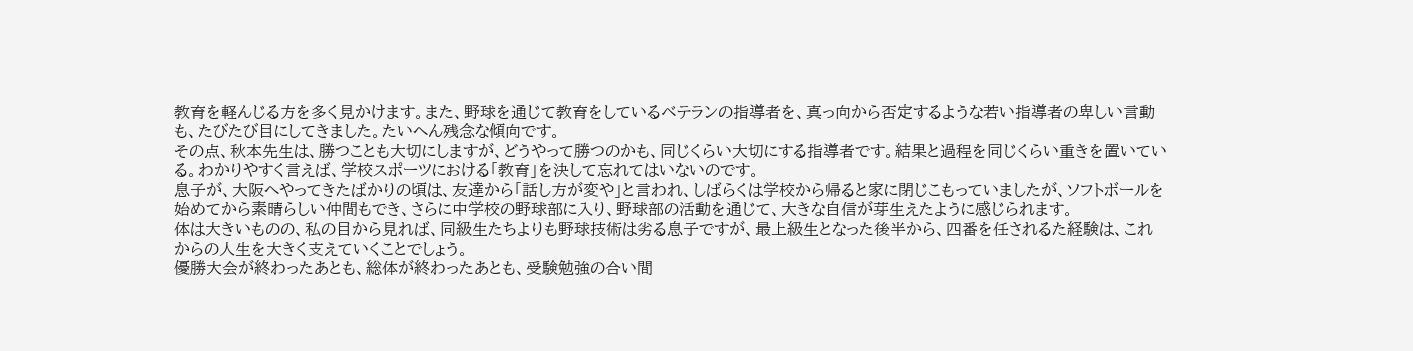教育を軽んじる方を多く見かけます。また、野球を通じて教育をしているベテランの指導者を、真っ向から否定するような若い指導者の卑しい言動も、たびたび目にしてきました。たいへん残念な傾向です。
その点、秋本先生は、勝つことも大切にしますが、どうやって勝つのかも、同じくらい大切にする指導者です。結果と過程を同じくらい重きを置いている。わかりやすく言えば、学校スポーツにおける「教育」を決して忘れてはいないのです。
息子が、大阪へやってきたばかりの頃は、友達から「話し方が変や」と言われ、しばらくは学校から帰ると家に閉じこもっていましたが、ソフトボールを始めてから素晴らしい仲間もでき、さらに中学校の野球部に入り、野球部の活動を通じて、大きな自信が芽生えたように感じられます。
体は大きいものの、私の目から見れば、同級生たちよりも野球技術は劣る息子ですが、最上級生となった後半から、四番を任されるた経験は、これからの人生を大きく支えていくことでしょう。
優勝大会が終わったあとも、総体が終わったあとも、受験勉強の合い間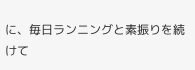に、毎日ランニングと素振りを続けて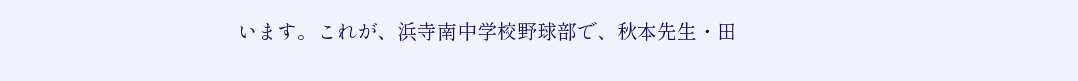います。これが、浜寺南中学校野球部で、秋本先生・田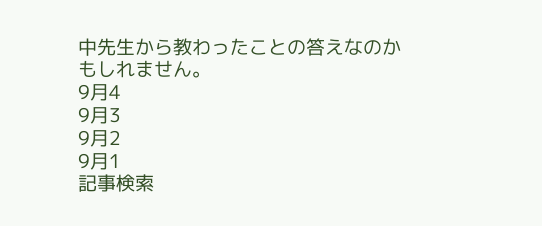中先生から教わったことの答えなのかもしれません。
9月4
9月3
9月2
9月1
記事検索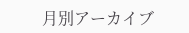月別アーカイブ